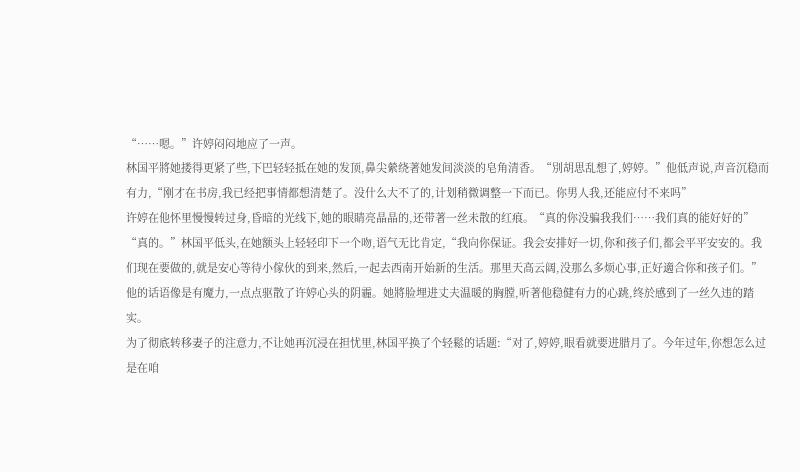“……嗯。”许婷闷闷地应了一声。
林国平將她搂得更紧了些,下巴轻轻抵在她的发顶,鼻尖縈绕著她发间淡淡的皂角清香。“別胡思乱想了,婷婷。”他低声说,声音沉稳而有力,“刚才在书房,我已经把事情都想清楚了。没什么大不了的,计划稍微调整一下而已。你男人我,还能应付不来吗”
许婷在他怀里慢慢转过身,昏暗的光线下,她的眼睛亮晶晶的,还带著一丝未散的红痕。“真的你没骗我我们……我们真的能好好的”
“真的。”林国平低头,在她额头上轻轻印下一个吻,语气无比肯定,“我向你保证。我会安排好一切,你和孩子们,都会平平安安的。我们现在要做的,就是安心等待小傢伙的到来,然后,一起去西南开始新的生活。那里天高云阔,没那么多烦心事,正好適合你和孩子们。”
他的话语像是有魔力,一点点驱散了许婷心头的阴霾。她將脸埋进丈夫温暖的胸膛,听著他稳健有力的心跳,终於感到了一丝久违的踏实。
为了彻底转移妻子的注意力,不让她再沉浸在担忧里,林国平换了个轻鬆的话题:“对了,婷婷,眼看就要进腊月了。今年过年,你想怎么过是在咱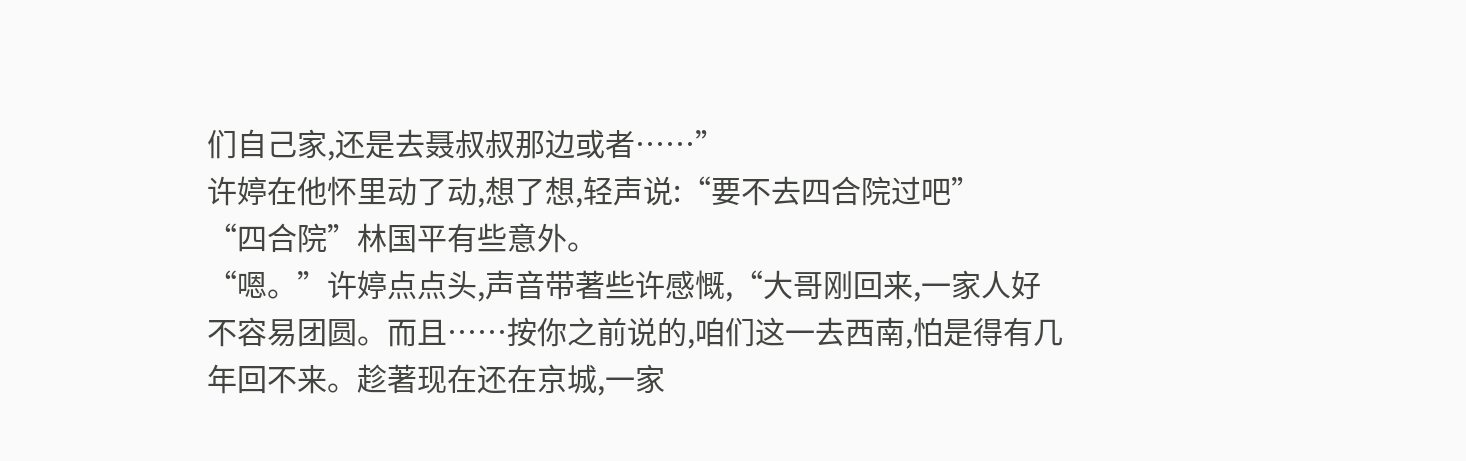们自己家,还是去聂叔叔那边或者……”
许婷在他怀里动了动,想了想,轻声说:“要不去四合院过吧”
“四合院”林国平有些意外。
“嗯。”许婷点点头,声音带著些许感慨,“大哥刚回来,一家人好不容易团圆。而且……按你之前说的,咱们这一去西南,怕是得有几年回不来。趁著现在还在京城,一家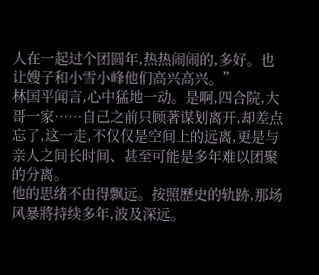人在一起过个团圆年,热热闹闹的,多好。也让嫂子和小雪小峰他们高兴高兴。”
林国平闻言,心中猛地一动。是啊,四合院,大哥一家……自己之前只顾著谋划离开,却差点忘了,这一走,不仅仅是空间上的远离,更是与亲人之间长时间、甚至可能是多年难以团聚的分离。
他的思绪不由得飘远。按照歷史的轨跡,那场风暴將持续多年,波及深远。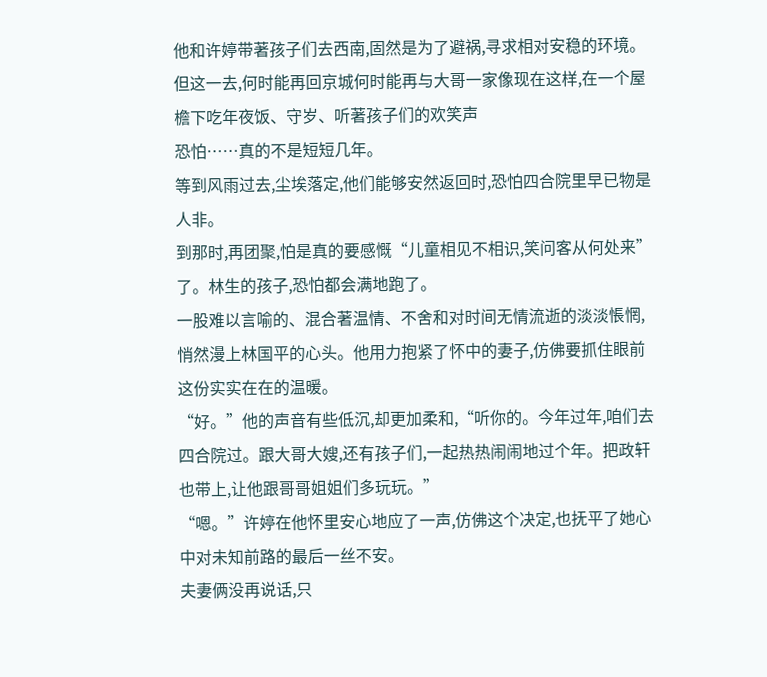他和许婷带著孩子们去西南,固然是为了避祸,寻求相对安稳的环境。但这一去,何时能再回京城何时能再与大哥一家像现在这样,在一个屋檐下吃年夜饭、守岁、听著孩子们的欢笑声
恐怕……真的不是短短几年。
等到风雨过去,尘埃落定,他们能够安然返回时,恐怕四合院里早已物是人非。
到那时,再团聚,怕是真的要感慨“儿童相见不相识,笑问客从何处来”了。林生的孩子,恐怕都会满地跑了。
一股难以言喻的、混合著温情、不舍和对时间无情流逝的淡淡悵惘,悄然漫上林国平的心头。他用力抱紧了怀中的妻子,仿佛要抓住眼前这份实实在在的温暖。
“好。”他的声音有些低沉,却更加柔和,“听你的。今年过年,咱们去四合院过。跟大哥大嫂,还有孩子们,一起热热闹闹地过个年。把政轩也带上,让他跟哥哥姐姐们多玩玩。”
“嗯。”许婷在他怀里安心地应了一声,仿佛这个决定,也抚平了她心中对未知前路的最后一丝不安。
夫妻俩没再说话,只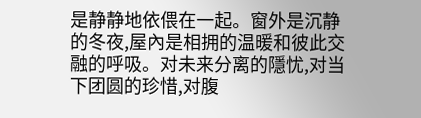是静静地依偎在一起。窗外是沉静的冬夜,屋內是相拥的温暖和彼此交融的呼吸。对未来分离的隱忧,对当下团圆的珍惜,对腹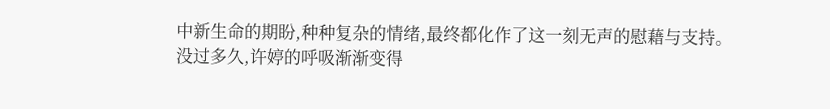中新生命的期盼,种种复杂的情绪,最终都化作了这一刻无声的慰藉与支持。
没过多久,许婷的呼吸渐渐变得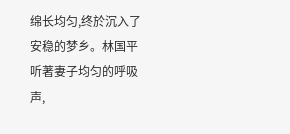绵长均匀,终於沉入了安稳的梦乡。林国平听著妻子均匀的呼吸声,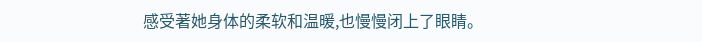感受著她身体的柔软和温暖,也慢慢闭上了眼睛。